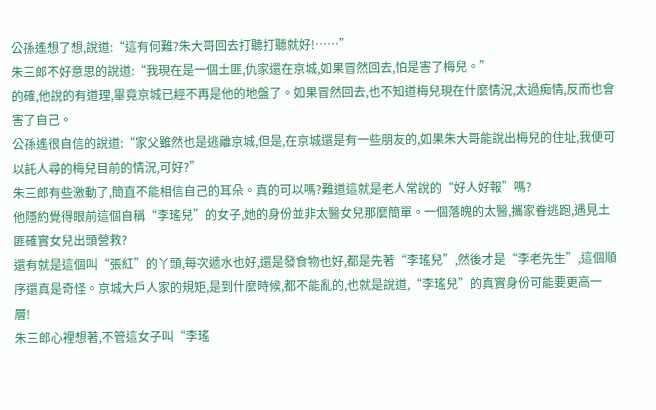公孫遙想了想,說道:“這有何難?朱大哥回去打聽打聽就好!……”
朱三郎不好意思的說道:“我現在是一個土匪,仇家還在京城,如果冒然回去,怕是害了梅兒。”
的確,他說的有道理,畢竟京城已經不再是他的地盤了。如果冒然回去,也不知道梅兒現在什麼情況,太過痴情,反而也會害了自己。
公孫遙很自信的說道:“家父雖然也是逃離京城,但是,在京城還是有一些朋友的,如果朱大哥能說出梅兒的住址,我便可以託人尋的梅兒目前的情況,可好?”
朱三郎有些激動了,簡直不能相信自己的耳朵。真的可以嗎?難道這就是老人常說的“好人好報”嗎?
他隱約覺得眼前這個自稱“李瑤兒”的女子,她的身份並非太醫女兒那麼簡單。一個落魄的太醫,攜家眷逃跑,遇見土匪確實女兒出頭營救?
還有就是這個叫“張紅”的丫頭,每次遞水也好,還是發食物也好,都是先著“李瑤兒”,然後才是“李老先生”,這個順序還真是奇怪。京城大戶人家的規矩,是到什麼時候,都不能亂的,也就是說道,“李瑤兒”的真實身份可能要更高一層!
朱三郎心裡想著,不管這女子叫“李瑤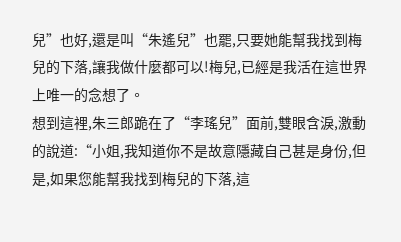兒”也好,還是叫“朱遙兒”也罷,只要她能幫我找到梅兒的下落,讓我做什麼都可以!梅兒,已經是我活在這世界上唯一的念想了。
想到這裡,朱三郎跪在了“李瑤兒”面前,雙眼含淚,激動的說道:“小姐,我知道你不是故意隱藏自己甚是身份,但是,如果您能幫我找到梅兒的下落,這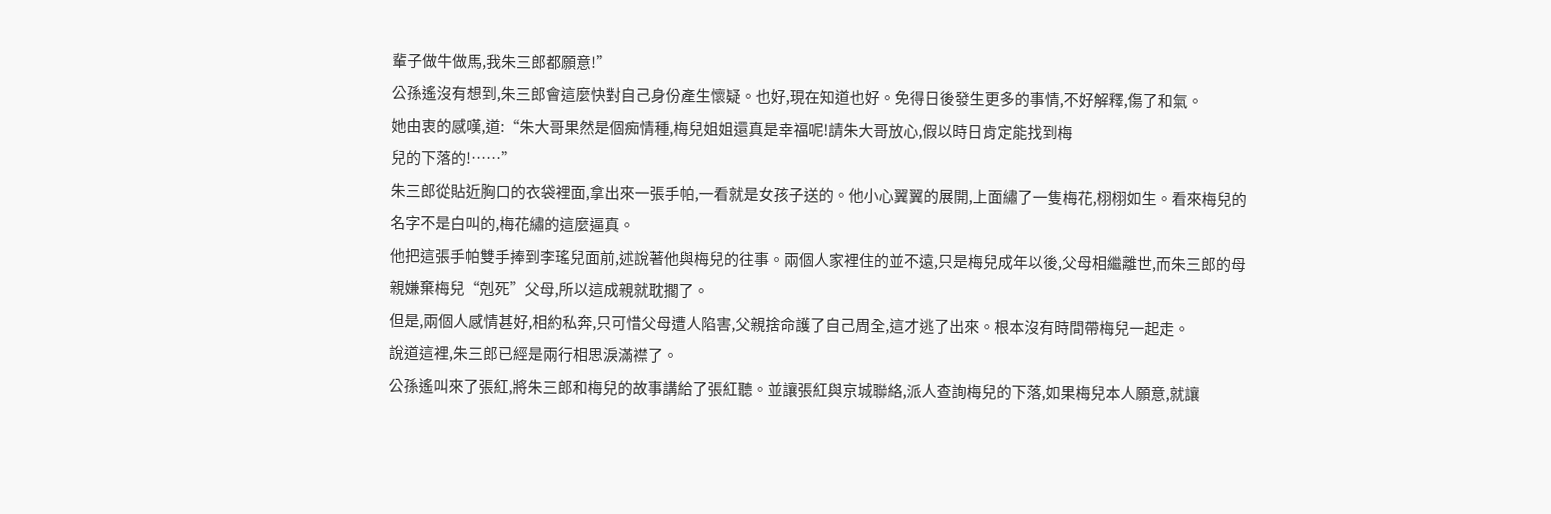輩子做牛做馬,我朱三郎都願意!”
公孫遙沒有想到,朱三郎會這麼快對自己身份產生懷疑。也好,現在知道也好。免得日後發生更多的事情,不好解釋,傷了和氣。
她由衷的感嘆,道:“朱大哥果然是個痴情種,梅兒姐姐還真是幸福呢!請朱大哥放心,假以時日肯定能找到梅
兒的下落的!……”
朱三郎從貼近胸口的衣袋裡面,拿出來一張手帕,一看就是女孩子送的。他小心翼翼的展開,上面繡了一隻梅花,栩栩如生。看來梅兒的名字不是白叫的,梅花繡的這麼逼真。
他把這張手帕雙手捧到李瑤兒面前,述說著他與梅兒的往事。兩個人家裡住的並不遠,只是梅兒成年以後,父母相繼離世,而朱三郎的母親嫌棄梅兒“剋死”父母,所以這成親就耽擱了。
但是,兩個人感情甚好,相約私奔,只可惜父母遭人陷害,父親捨命護了自己周全,這才逃了出來。根本沒有時間帶梅兒一起走。
說道這裡,朱三郎已經是兩行相思淚滿襟了。
公孫遙叫來了張紅,將朱三郎和梅兒的故事講給了張紅聽。並讓張紅與京城聯絡,派人查詢梅兒的下落,如果梅兒本人願意,就讓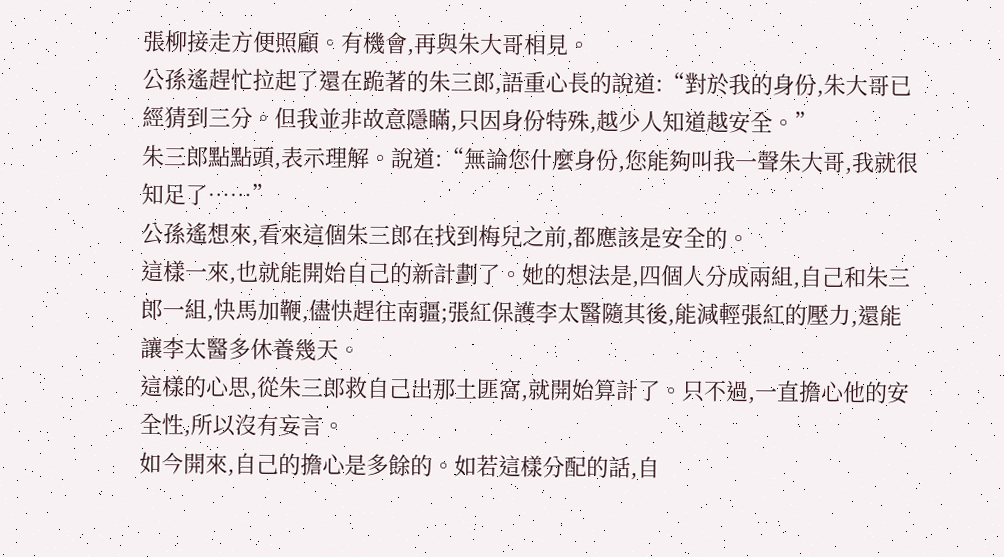張柳接走方便照顧。有機會,再與朱大哥相見。
公孫遙趕忙拉起了還在跪著的朱三郎,語重心長的說道:“對於我的身份,朱大哥已經猜到三分。但我並非故意隱瞞,只因身份特殊,越少人知道越安全。”
朱三郎點點頭,表示理解。說道:“無論您什麼身份,您能夠叫我一聲朱大哥,我就很知足了……”
公孫遙想來,看來這個朱三郎在找到梅兒之前,都應該是安全的。
這樣一來,也就能開始自己的新計劃了。她的想法是,四個人分成兩組,自己和朱三郎一組,快馬加鞭,儘快趕往南疆;張紅保護李太醫隨其後,能減輕張紅的壓力,還能讓李太醫多休養幾天。
這樣的心思,從朱三郎救自己出那土匪窩,就開始算計了。只不過,一直擔心他的安全性,所以沒有妄言。
如今開來,自己的擔心是多餘的。如若這樣分配的話,自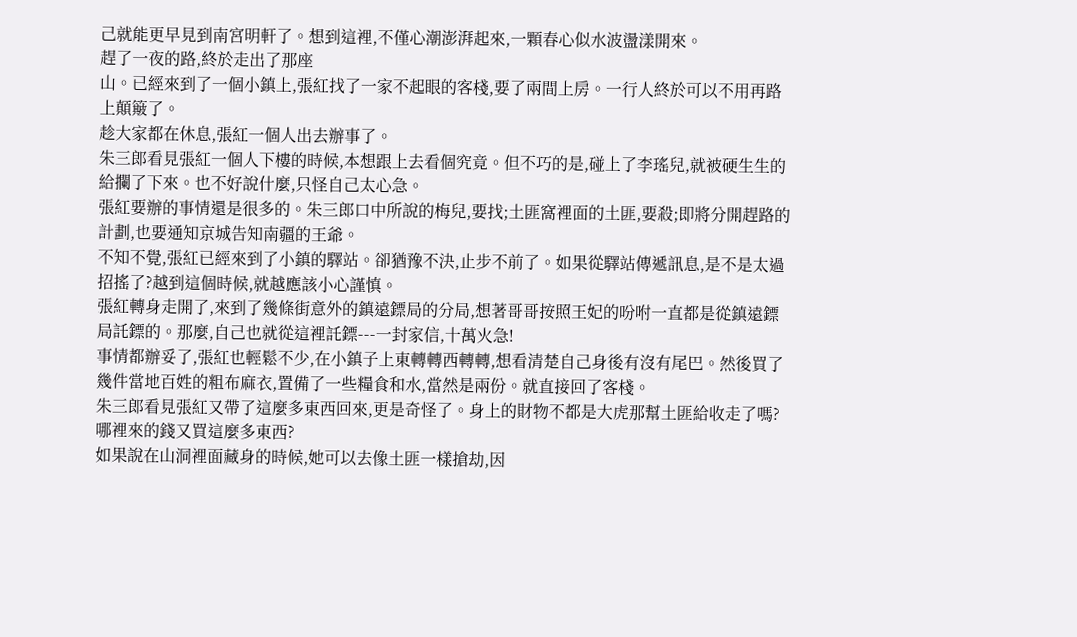己就能更早見到南宮明軒了。想到這裡,不僅心潮澎湃起來,一顆春心似水波盪漾開來。
趕了一夜的路,終於走出了那座
山。已經來到了一個小鎮上,張紅找了一家不起眼的客棧,要了兩間上房。一行人終於可以不用再路上顛簸了。
趁大家都在休息,張紅一個人出去辦事了。
朱三郎看見張紅一個人下樓的時候,本想跟上去看個究竟。但不巧的是,碰上了李瑤兒,就被硬生生的給攔了下來。也不好說什麼,只怪自己太心急。
張紅要辦的事情還是很多的。朱三郎口中所說的梅兒,要找;土匪窩裡面的土匪,要殺;即將分開趕路的計劃,也要通知京城告知南疆的王爺。
不知不覺,張紅已經來到了小鎮的驛站。卻猶豫不決,止步不前了。如果從驛站傳遞訊息,是不是太過招搖了?越到這個時候,就越應該小心謹慎。
張紅轉身走開了,來到了幾條街意外的鎮遠鏢局的分局,想著哥哥按照王妃的吩咐一直都是從鎮遠鏢局託鏢的。那麼,自己也就從這裡託鏢---一封家信,十萬火急!
事情都辦妥了,張紅也輕鬆不少,在小鎮子上東轉轉西轉轉,想看清楚自己身後有沒有尾巴。然後買了幾件當地百姓的粗布麻衣,置備了一些糧食和水,當然是兩份。就直接回了客棧。
朱三郎看見張紅又帶了這麼多東西回來,更是奇怪了。身上的財物不都是大虎那幫土匪給收走了嗎?哪裡來的錢又買這麼多東西?
如果說在山洞裡面藏身的時候,她可以去像土匪一樣搶劫,因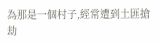為那是一個村子,經常遭到土匪搶劫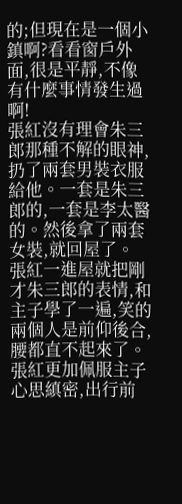的;但現在是一個小鎮啊?看看窗戶外面,很是平靜,不像有什麼事情發生過啊!
張紅沒有理會朱三郎那種不解的眼神,扔了兩套男裝衣服給他。一套是朱三郎的,一套是李太醫的。然後拿了兩套女裝,就回屋了。
張紅一進屋就把剛才朱三郎的表情,和主子學了一遍,笑的兩個人是前仰後合,腰都直不起來了。
張紅更加佩服主子心思縝密,出行前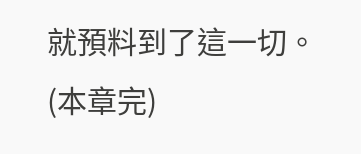就預料到了這一切。
(本章完)